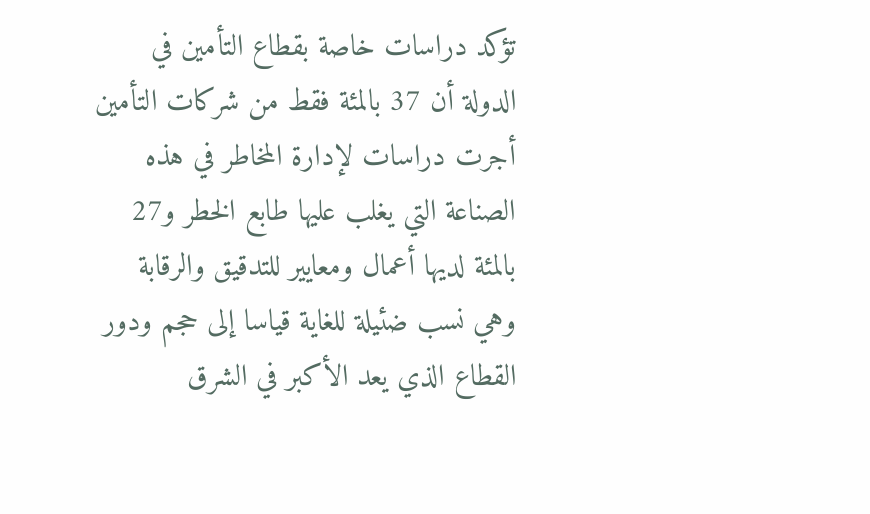تؤكد دراسات خاصة بقطاع التأمين في الدولة أن 37 بالمئة فقط من شركات التأمين أجرت دراسات لإدارة المخاطر في هذه الصناعة التي يغلب عليها طابع الخطر و27 بالمئة لديها أعمال ومعايير للتدقيق والرقابة وهي نسب ضئيلة للغاية قياسا إلى حجم ودور القطاع الذي يعد الأكبر في الشرق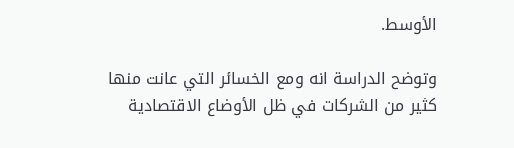الأوسط.

وتوضح الدراسة انه ومع الخسائر التي عانت منها كثير من الشركات في ظل الأوضاع الاقتصادية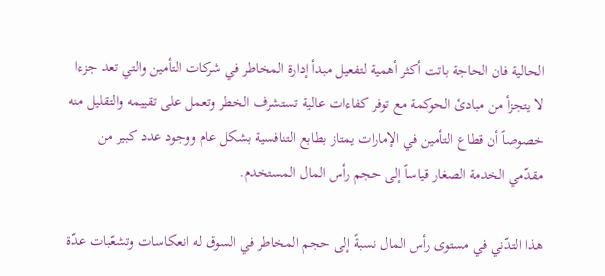الحالية فان الحاجة باتت أكثر أهمية لتفعيل مبدأ إدارة المخاطر في شركات التأمين والتي تعد جزءا لا يتجزأ من مبادئ الحوكمة مع توفر كفاءات عالية تستشرف الخطر وتعمل على تقييمه والتقليل منه خصوصاً أن قطاع التأمين في الإمارات يمتاز بطابع التنافسية بشكل عام ووجود عدد كبير من مقدّمي الخدمة الصغار قياساً إلى حجم رأس المال المستخدم.

هذا التدّني في مستوى رأس المال نسبةً إلى حجم المخاطر في السوق له انعكاسات وتشعّبات عدّة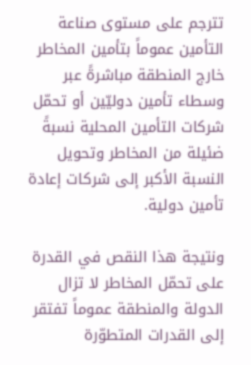تترجم على مستوى صناعة التأمين عموماً بتأمين المخاطر خارج المنطقة مباشرةً عبر وسطاء تأمين دوليّين أو تحمّل شركات التأمين المحلية نسبةً ضئيلة من المخاطر وتحويل النسبة الأكبر إلى شركات إعادة تأمين دولية.

ونتيجة هذا النقص في القدرة على تحمّل المخاطر لا تزال الدولة والمنطقة عموماً تفتقر إلى القدرات المتطوّرة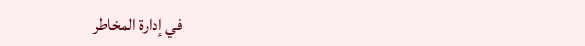في إدارة المخاطر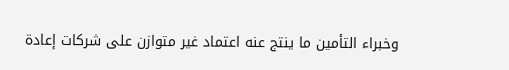وخبراء التأمين ما ينتج عنه اعتماد غير متوازن على شركات إعادة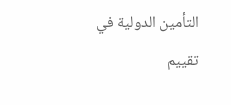التأمين الدولية في تقييم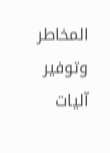المخاطر وتوفير آليات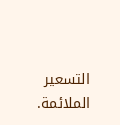التسعير الملائمة.